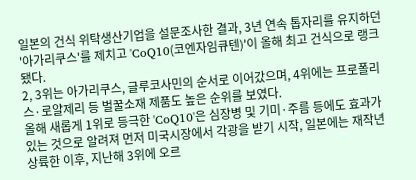일본의 건식 위탁생산기업을 설문조사한 결과, 3년 연속 톱자리를 유지하던 '아가리쿠스'를 제치고 'CoQ10(코엔자임큐텐)'이 올해 최고 건식으로 랭크됐다.
2, 3위는 아가리쿠스, 글루코사민의 순서로 이어갔으며, 4위에는 프로폴리스·로얄제리 등 벌꿀소재 제품도 높은 순위를 보였다.
올해 새롭게 1위로 등극한 'CoQ10'은 심장병 및 기미·주름 등에도 효과가 있는 것으로 알려져 먼저 미국시장에서 각광을 받기 시작, 일본에는 재작년 상륙한 이후, 지난해 3위에 오르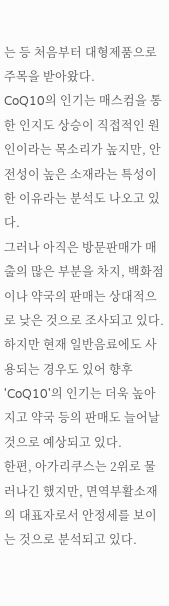는 등 처음부터 대형제품으로 주목을 받아왔다.
CoQ10의 인기는 매스컴을 통한 인지도 상승이 직접적인 원인이라는 목소리가 높지만, 안전성이 높은 소재라는 특성이 한 이유라는 분석도 나오고 있다.
그러나 아직은 방문판매가 매출의 많은 부분을 차지, 백화점이나 약국의 판매는 상대적으로 낮은 것으로 조사되고 있다. 하지만 현재 일반음료에도 사용되는 경우도 있어 향후 'CoQ10'의 인기는 더욱 높아지고 약국 등의 판매도 늘어날 것으로 예상되고 있다.
한편, 아가리쿠스는 2위로 물러나긴 했지만, 면역부활소재의 대표자로서 안정세를 보이는 것으로 분석되고 있다.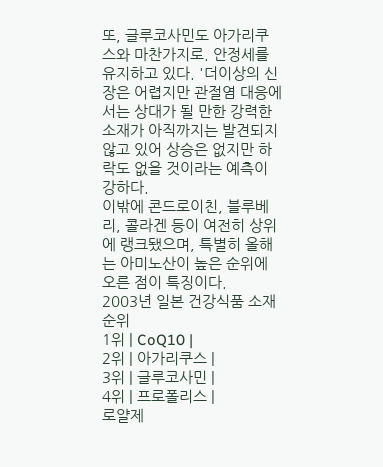또, 글루코사민도 아가리쿠스와 마찬가지로. 안정세를 유지하고 있다. '더이상의 신장은 어렵지만 관절염 대응에서는 상대가 될 만한 강력한 소재가 아직까지는 발견되지 않고 있어 상승은 없지만 하락도 없을 것이라는 예측이 강하다.
이밖에 콘드로이친, 블루베리, 콜라겐 등이 여전히 상위에 랭크됐으며, 특별히 올해는 아미노산이 높은 순위에 오른 점이 특징이다.
2003년 일본 건강식품 소재 순위
1위 | CoQ10 |
2위 | 아가리쿠스 |
3위 | 글루코사민 |
4위 | 프로폴리스 |
로얄제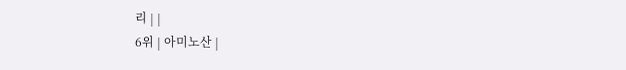리 | |
6위 | 아미노산 |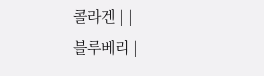콜라겐 | |
블루베리 |